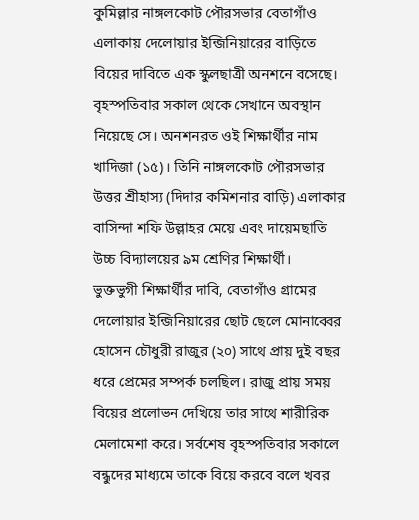কুমিল্লার নাঙ্গলকোট পৌরসভার বেতাগাঁও এলাকায় দেলোয়ার ইন্জিনিয়ারের বাড়িতে বিয়ের দাবিতে এক স্কুলছাত্রী অনশনে বসেছে। বৃহস্পতিবার সকাল থেকে সেখানে অবস্থান নিয়েছে সে। অনশনরত ওই শিক্ষার্থীর নাম খাদিজা (১৫)। তিনি নাঙ্গলকোট পৌরসভার উত্তর শ্রীহাস্য (দিদার কমিশনার বাড়ি) এলাকার বাসিন্দা শফি উল্লাহর মেয়ে এবং দায়েমছাতি উচ্চ বিদ্যালয়ের ৯ম শ্রেণির শিক্ষার্থী।
ভুক্তভুগী শিক্ষার্থীর দাবি, বেতাগাঁও গ্রামের দেলোয়ার ইন্জিনিয়ারের ছোট ছেলে মোনাব্বের হোসেন চৌধুরী রাজুর (২০) সাথে প্রায় দুই বছর ধরে প্রেমের সম্পর্ক চলছিল। রাজু প্রায় সময় বিয়ের প্রলোভন দেখিয়ে তার সাথে শারীরিক মেলামেশা করে। সর্বশেষ বৃহস্পতিবার সকালে বন্ধুদের মাধ্যমে তাকে বিয়ে করবে বলে খবর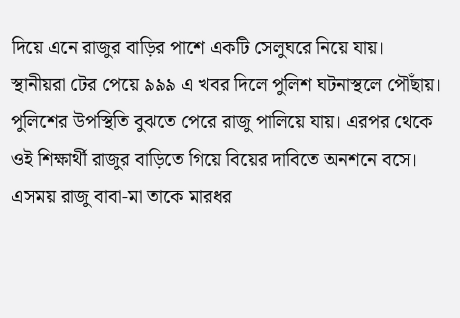দিয়ে এনে রাজুর বাড়ির পাশে একটি সেলুঘরে নিয়ে যায়।
স্থানীয়রা টের পেয়ে ৯৯৯ এ খবর দিলে পুলিশ ঘটনাস্থলে পৌঁছায়। পুলিশের উপস্থিতি বুঝতে পেরে রাজু পালিয়ে যায়। এরপর থেকে ওই শিক্ষার্থী রাজুর বাড়িতে গিয়ে বিয়ের দাবিতে অনশনে বসে। এসময় রাজু বাবা-মা তাকে মারধর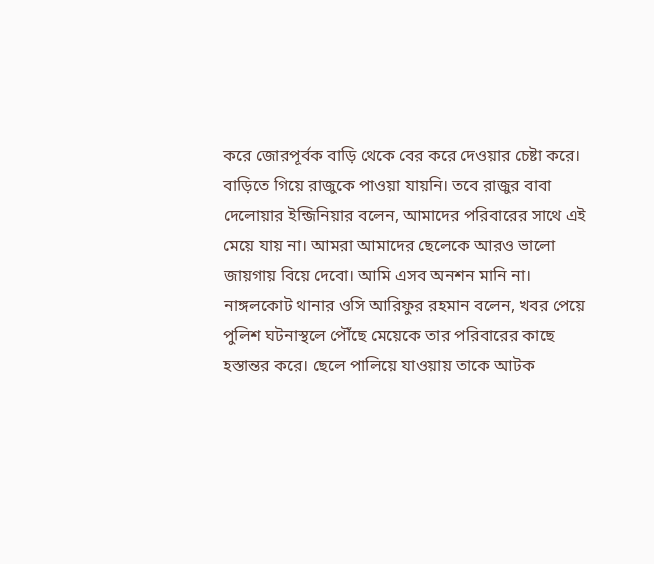করে জোরপূর্বক বাড়ি থেকে বের করে দেওয়ার চেষ্টা করে।
বাড়িতে গিয়ে রাজুকে পাওয়া যায়নি। তবে রাজুর বাবা দেলোয়ার ইন্জিনিয়ার বলেন, আমাদের পরিবারের সাথে এই মেয়ে যায় না। আমরা আমাদের ছেলেকে আরও ভালো জায়গায় বিয়ে দেবো। আমি এসব অনশন মানি না।
নাঙ্গলকোট থানার ওসি আরিফুর রহমান বলেন, খবর পেয়ে পুলিশ ঘটনাস্থলে পৌঁছে মেয়েকে তার পরিবারের কাছে হস্তান্তর করে। ছেলে পালিয়ে যাওয়ায় তাকে আটক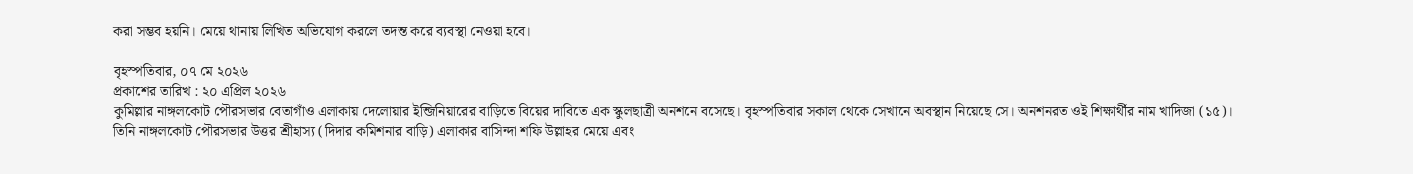করা সম্ভব হয়নি। মেয়ে থানায় লিখিত অভিযোগ করলে তদন্ত করে ব্যবস্থা নেওয়া হবে।

বৃহস্পতিবার, ০৭ মে ২০২৬
প্রকাশের তারিখ : ২০ এপ্রিল ২০২৬
কুমিল্লার নাঙ্গলকোট পৌরসভার বেতাগাঁও এলাকায় দেলোয়ার ইন্জিনিয়ারের বাড়িতে বিয়ের দাবিতে এক স্কুলছাত্রী অনশনে বসেছে। বৃহস্পতিবার সকাল থেকে সেখানে অবস্থান নিয়েছে সে। অনশনরত ওই শিক্ষার্থীর নাম খাদিজা (১৫)। তিনি নাঙ্গলকোট পৌরসভার উত্তর শ্রীহাস্য (দিদার কমিশনার বাড়ি) এলাকার বাসিন্দা শফি উল্লাহর মেয়ে এবং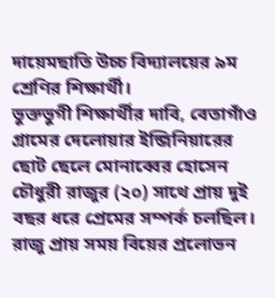দায়েমছাতি উচ্চ বিদ্যালয়ের ৯ম শ্রেণির শিক্ষার্থী।
ভুক্তভুগী শিক্ষার্থীর দাবি, বেতাগাঁও গ্রামের দেলোয়ার ইন্জিনিয়ারের ছোট ছেলে মোনাব্বের হোসেন চৌধুরী রাজুর (২০) সাথে প্রায় দুই বছর ধরে প্রেমের সম্পর্ক চলছিল। রাজু প্রায় সময় বিয়ের প্রলোভন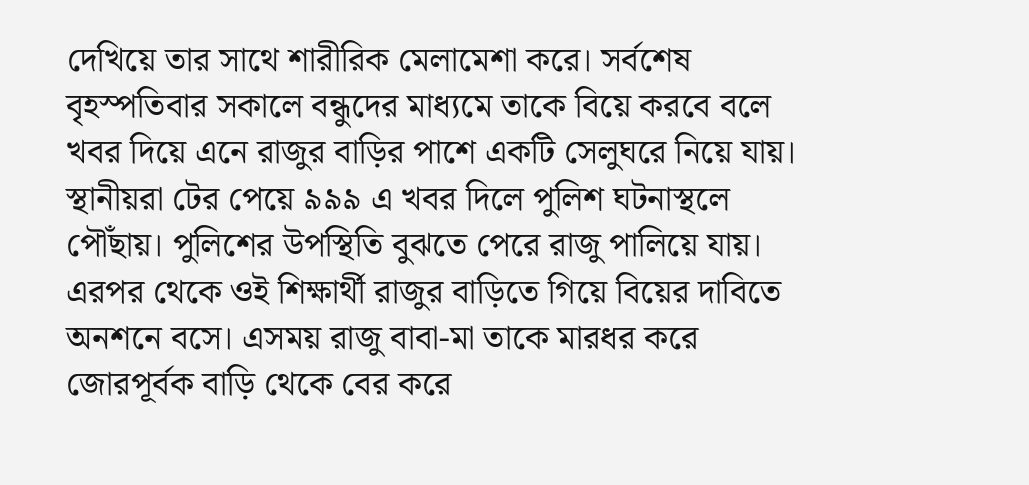দেখিয়ে তার সাথে শারীরিক মেলামেশা করে। সর্বশেষ বৃহস্পতিবার সকালে বন্ধুদের মাধ্যমে তাকে বিয়ে করবে বলে খবর দিয়ে এনে রাজুর বাড়ির পাশে একটি সেলুঘরে নিয়ে যায়।
স্থানীয়রা টের পেয়ে ৯৯৯ এ খবর দিলে পুলিশ ঘটনাস্থলে পৌঁছায়। পুলিশের উপস্থিতি বুঝতে পেরে রাজু পালিয়ে যায়। এরপর থেকে ওই শিক্ষার্থী রাজুর বাড়িতে গিয়ে বিয়ের দাবিতে অনশনে বসে। এসময় রাজু বাবা-মা তাকে মারধর করে জোরপূর্বক বাড়ি থেকে বের করে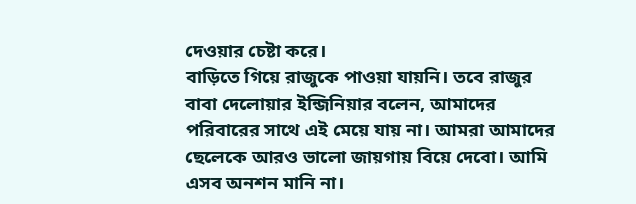দেওয়ার চেষ্টা করে।
বাড়িতে গিয়ে রাজুকে পাওয়া যায়নি। তবে রাজুর বাবা দেলোয়ার ইন্জিনিয়ার বলেন, আমাদের পরিবারের সাথে এই মেয়ে যায় না। আমরা আমাদের ছেলেকে আরও ভালো জায়গায় বিয়ে দেবো। আমি এসব অনশন মানি না।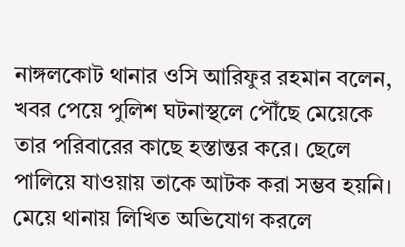নাঙ্গলকোট থানার ওসি আরিফুর রহমান বলেন, খবর পেয়ে পুলিশ ঘটনাস্থলে পৌঁছে মেয়েকে তার পরিবারের কাছে হস্তান্তর করে। ছেলে পালিয়ে যাওয়ায় তাকে আটক করা সম্ভব হয়নি। মেয়ে থানায় লিখিত অভিযোগ করলে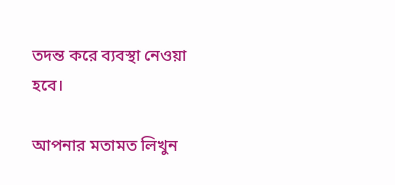তদন্ত করে ব্যবস্থা নেওয়া হবে।

আপনার মতামত লিখুন